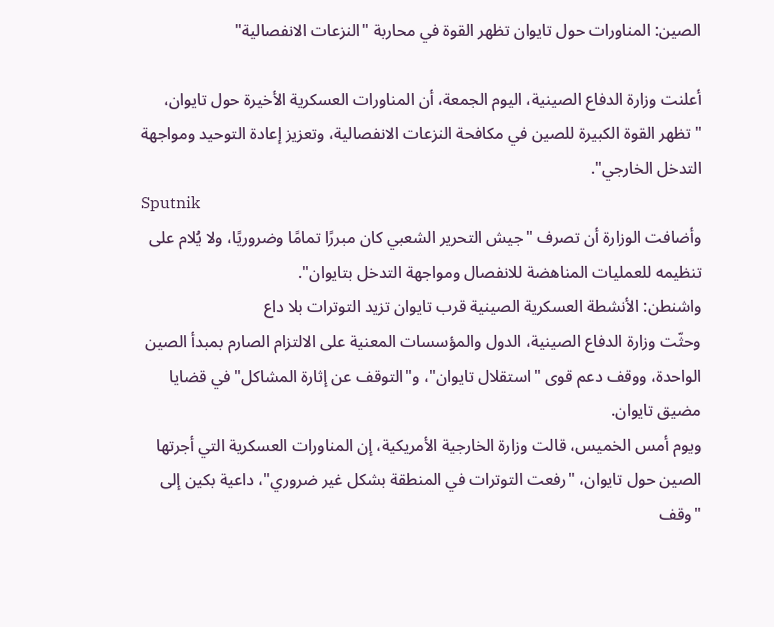الصين: المناورات حول تايوان تظهر القوة في محاربة "النزعات الانفصالية"

أعلنت وزارة الدفاع الصينية، اليوم الجمعة، أن المناورات العسكرية الأخيرة حول تايوان، "تظهر القوة الكبيرة للصين في مكافحة النزعات الانفصالية، وتعزيز إعادة التوحيد ومواجهة التدخل الخارجي".
Sputnik
وأضافت الوزارة أن تصرف "جيش التحرير الشعبي كان مبررًا تمامًا وضروريًا، ولا يُلام على تنظيمه للعمليات المناهضة للانفصال ومواجهة التدخل بتايوان".
واشنطن: الأنشطة العسكرية الصينية قرب تايوان تزيد التوترات بلا داع
وحثّت وزارة الدفاع الصينية، الدول والمؤسسات المعنية على الالتزام الصارم بمبدأ الصين الواحدة، ووقف دعم قوى "استقلال تايوان"، و"التوقف عن إثارة المشاكل" في قضايا مضيق تايوان.
ويوم أمس الخميس، قالت وزارة الخارجية الأمريكية، إن المناورات العسكرية التي أجرتها الصين حول تايوان، "رفعت التوترات في المنطقة بشكل غير ضروري"، داعية بكين إلى "وقف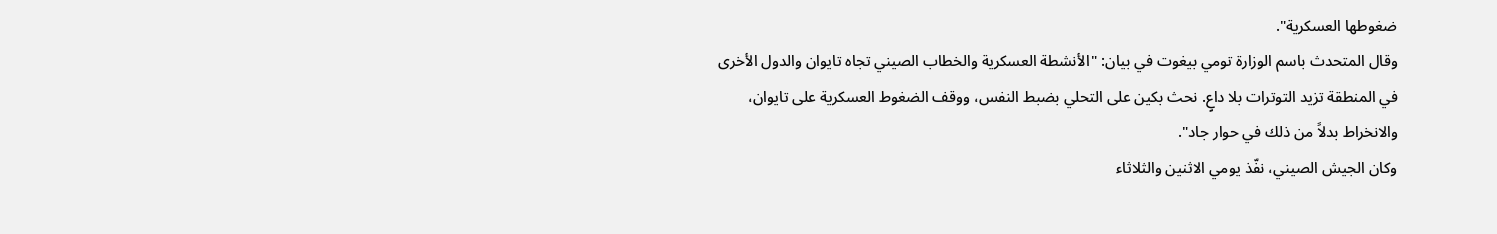ضغوطها العسكرية".
وقال المتحدث باسم الوزارة تومي بيغوت في بيان: "الأنشطة العسكرية والخطاب الصيني تجاه تايوان والدول الأخرى في المنطقة تزيد التوترات بلا داعٍ. نحث بكين على التحلي بضبط النفس، ووقف الضغوط العسكرية على تايوان، والانخراط بدلاً من ذلك في حوار جاد".
وكان الجيش الصيني، نفّذ يومي الاثنين والثلاثاء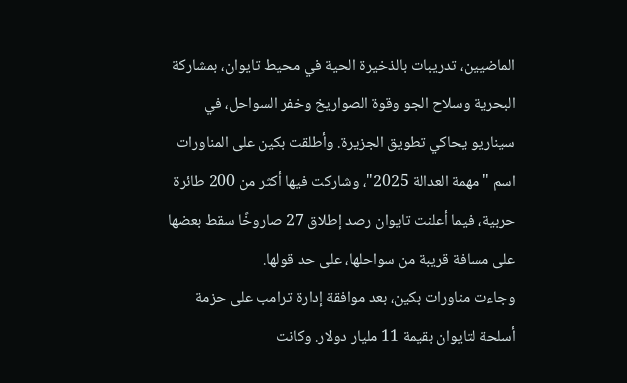الماضيين، تدريبات بالذخيرة الحية في محيط تايوان، بمشاركة البحرية وسلاح الجو وقوة الصواريخ وخفر السواحل، في سيناريو يحاكي تطويق الجزيرة. وأطلقت بكين على المناورات اسم "مهمة العدالة 2025"، وشاركت فيها أكثر من 200 طائرة حربية، فيما أعلنت تايوان رصد إطلاق 27 صاروخًا سقط بعضها على مسافة قريبة من سواحلها، على حد قولها.
وجاءت مناورات بكين، بعد موافقة إدارة ترامب على حزمة أسلحة لتايوان بقيمة 11 مليار دولار. وكانت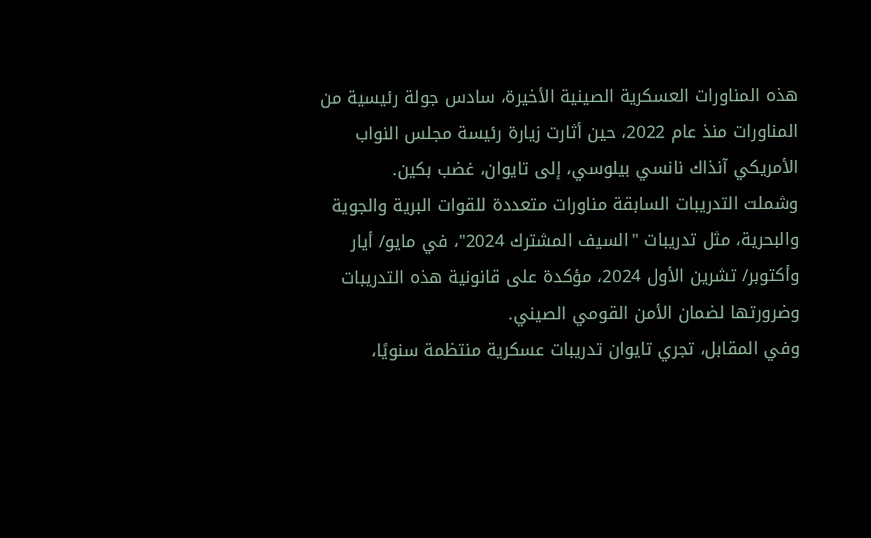هذه المناورات العسكرية الصينية الأخيرة، سادس جولة رئيسية من المناورات منذ عام 2022، حين أثارت زيارة رئيسة مجلس النواب الأمريكي آنذاك نانسي بيلوسي، إلى تايوان، غضب بكين.
وشملت التدريبات السابقة مناورات متعددة للقوات البرية والجوية والبحرية، مثل تدريبات "السيف المشترك 2024"، في مايو/ أيار وأكتوبر/ تشرين الأول 2024، مؤكدة على قانونية هذه التدريبات وضرورتها لضمان الأمن القومي الصيني.
وفي المقابل، تجري تايوان تدريبات عسكرية منتظمة سنويًا،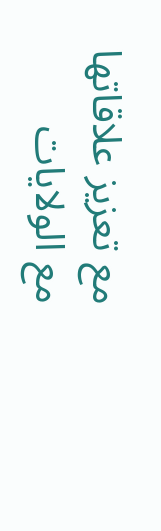مع تعزيز علاقاتها مع الولايات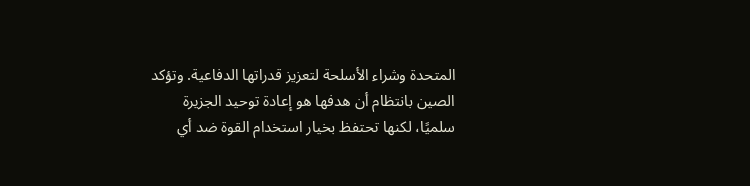المتحدة وشراء الأسلحة لتعزيز قدراتها الدفاعية. وتؤكد الصين بانتظام أن هدفها هو إعادة توحيد الجزيرة سلميًا، لكنها تحتفظ بخيار استخدام القوة ضد أي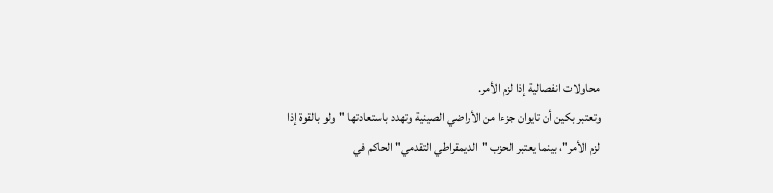محاولات انفصالية إذا لزم الأمر.
وتعتبر بكين أن تايوان جزءا من الأراضي الصينية وتهدد باستعادتها "ولو بالقوة إذا لزم الأمر"، بينما يعتبر الحزب "الديمقراطي التقدمي" الحاكم في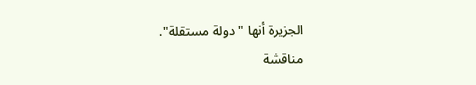الجزيرة أنها "دولة مستقلة".
مناقشة